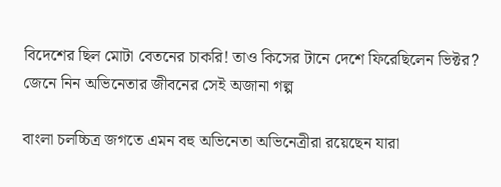বিদেশের ছিল মোটা বেতনের চাকরি! তাও কিসের টানে দেশে ফিরেছিলেন ভিক্টর? জেনে নিন অভিনেতার জীবনের সেই অজানা গল্প

বাংলা চলচ্চিত্র জগতে এমন বহু অভিনেতা অভিনেত্রীরা রয়েছেন যারা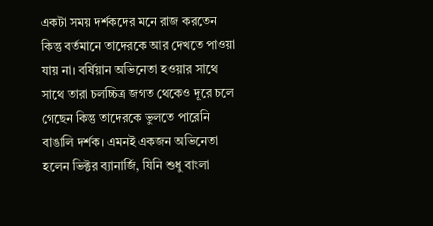একটা সময় দর্শকদের মনে রাজ করতেন কিন্তু বর্তমানে তাদেরকে আর দেখতে পাওয়া যায় না। বর্ষিয়ান অভিনেতা হওয়ার সাথে সাথে তারা চলচ্চিত্র জগত থেকেও দূরে চলে গেছেন কিন্তু তাদেরকে ভুলতে পারেনি বাঙালি দর্শক। এমনই একজন অভিনেতা হলেন ভিক্টর ব্যানার্জি, যিনি শুধু বাংলা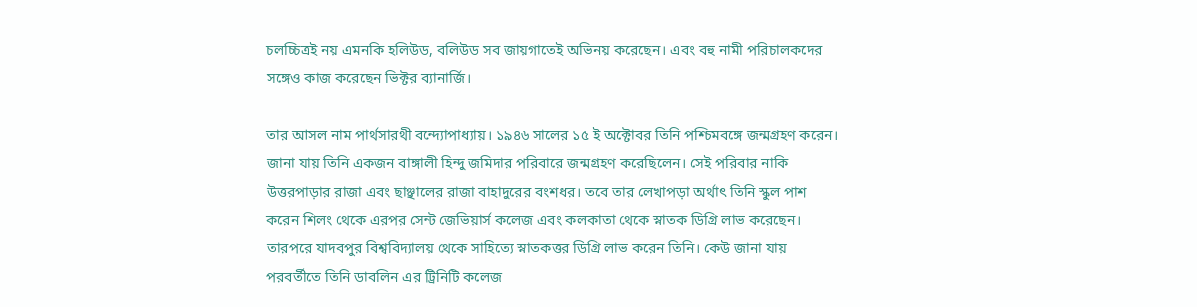চলচ্চিত্রই নয় এমনকি হলিউড, বলিউড সব জায়গাতেই অভিনয় করেছেন। এবং বহু নামী পরিচালকদের সঙ্গেও কাজ করেছেন ভিক্টর ব্যানার্জি।

তার আসল নাম পার্থসারথী বন্দ্যোপাধ্যায়। ১৯৪৬ সালের ১৫ ই অক্টোবর তিনি পশ্চিমবঙ্গে জন্মগ্রহণ করেন। জানা যায় তিনি একজন বাঙ্গালী হিন্দু জমিদার পরিবারে জন্মগ্রহণ করেছিলেন। সেই পরিবার নাকি উত্তরপাড়ার রাজা এবং ছাঞ্ছালের রাজা বাহাদুরের বংশধর। তবে তার লেখাপড়া অর্থাৎ তিনি স্কুল পাশ করেন শিলং থেকে এরপর সেন্ট জেভিয়ার্স কলেজ এবং কলকাতা থেকে স্নাতক ডিগ্রি লাভ করেছেন। তারপরে যাদবপুর বিশ্ববিদ্যালয় থেকে সাহিত্যে স্নাতকত্তর ডিগ্রি লাভ করেন তিনি। কেউ জানা যায় পরবর্তীতে তিনি ডাবলিন এর ট্রিনিটি কলেজ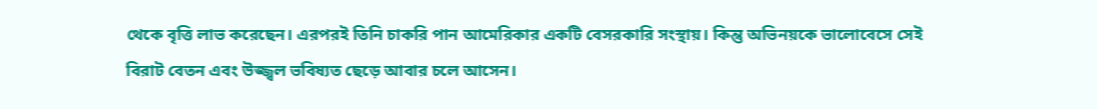থেকে বৃত্তি লাভ করেছেন। এরপরই তিনি চাকরি পান আমেরিকার একটি বেসরকারি সংস্থায়। কিন্তু অভিনয়কে ভালোবেসে সেই বিরাট বেতন এবং উজ্জ্বল ভবিষ্যত ছেড়ে আবার চলে আসেন।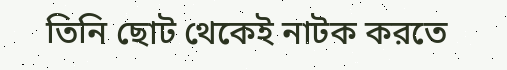তিনি ছোট থেকেই নাটক করতে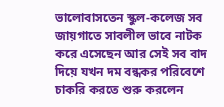ভালোবাসতেন স্কুল-কলেজ সব জায়গাতে সাবলীল ভাবে নাটক করে এসেছেন আর সেই সব বাদ দিয়ে যখন দম বন্ধকর পরিবেশে চাকরি করতে শুরু করলেন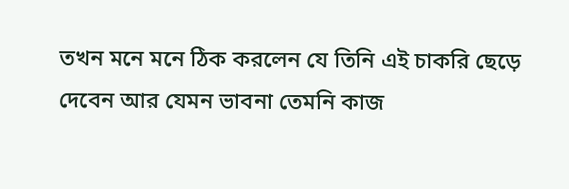তখন মনে মনে ঠিক করলেন যে তিনি এই চাকরি ছেড়ে দেবেন আর যেমন ভাবনা তেমনি কাজ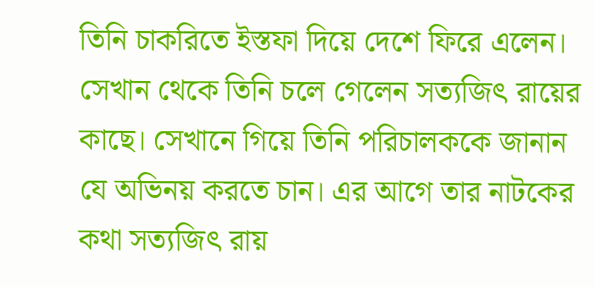তিনি চাকরিতে ইস্তফা দিয়ে দেশে ফিরে এলেন। সেখান থেকে তিনি চলে গেলেন সত্যজিৎ রায়ের কাছে। সেখানে গিয়ে তিনি পরিচালককে জানান যে অভিনয় করতে চান। এর আগে তার নাটকের কথা সত্যজিৎ রায়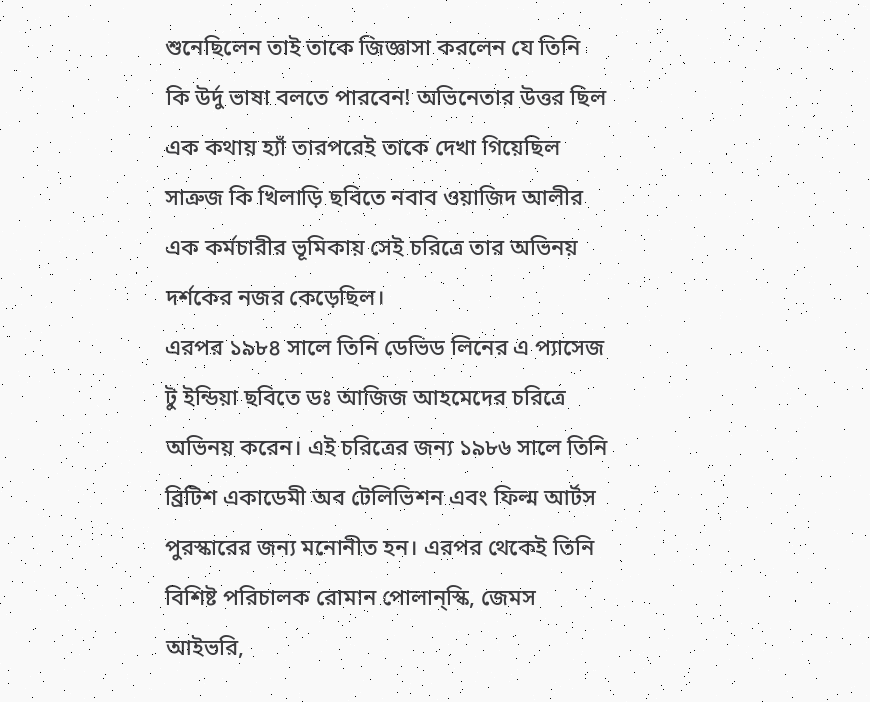শুনেছিলেন তাই তাকে জিজ্ঞাসা করলেন যে তিনি কি উর্দু ভাষা বলতে পারবেন! অভিনেতার উত্তর ছিল এক কথায় হ্যাঁ তারপরেই তাকে দেখা গিয়েছিল সাত্রুজ কি খিলাড়ি ছবিতে নবাব ওয়াজিদ আলীর এক কর্মচারীর ভূমিকায় সেই চরিত্রে তার অভিনয় দর্শকের নজর কেড়েছিল।
এরপর ১৯৮৪ সালে তিনি ডেভিড লিনের এ প্যাসেজ টু ইন্ডিয়া ছবিতে ডঃ আজিজ আহমেদের চরিত্রে অভিনয় করেন। এই চরিত্রের জন্য ১৯৮৬ সালে তিনি ব্রিটিশ একাডেমী অব টেলিভিশন এবং ফিল্ম আর্টস পুরস্কারের জন্য মনোনীত হন। এরপর থেকেই তিনি বিশিষ্ট পরিচালক রোমান পোলান্স্কি, জেমস আইভরি,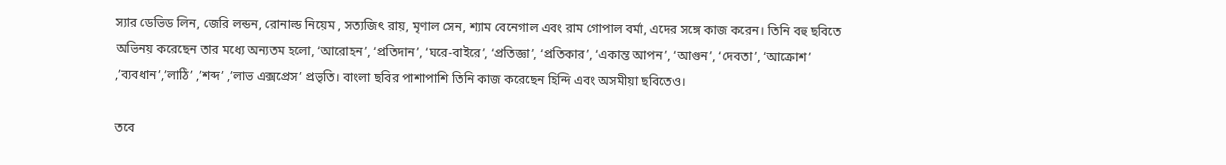স্যার ডেভিড লিন, জেরি লন্ডন, রোনাল্ড নিয়েম , সত্যজিৎ রায়, মৃণাল সেন, শ্যাম বেনেগাল এবং রাম গোপাল বর্মা, এদের সঙ্গে কাজ করেন। তিনি বহু ছবিতে অভিনয় করেছেন তার মধ্যে অন্যতম হলো, ‘আরোহন’, ‘প্রতিদান’, ‘ঘরে-বাইরে’, ‘প্রতিজ্ঞা’, ‘প্রতিকার’, ‘একান্ত আপন’, ‘আগুন’, ‘দেবতা’, ‘আক্রোশ’ ,’ব্যবধান’,’লাঠি’ ,’শব্দ’ ,’লাভ এক্সপ্রেস’ প্রভৃতি। বাংলা ছবির পাশাপাশি তিনি কাজ করেছেন হিন্দি এবং অসমীয়া ছবিতেও।

তবে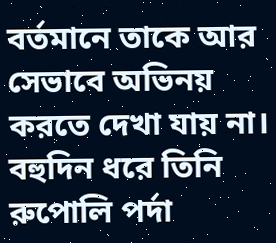বর্তমানে তাকে আর সেভাবে অভিনয় করতে দেখা যায় না। বহুদিন ধরে তিনি রুপোলি পর্দা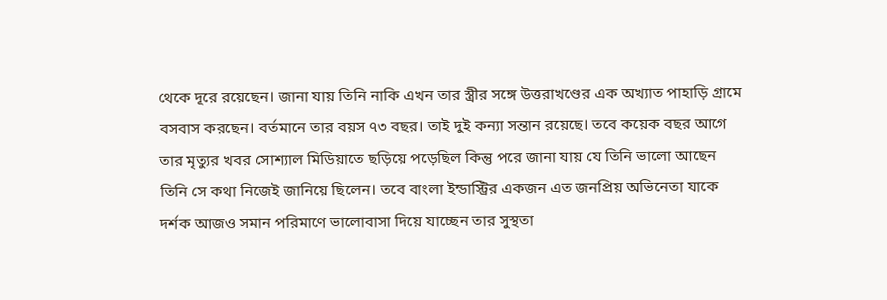থেকে দূরে রয়েছেন। জানা যায় তিনি নাকি এখন তার স্ত্রীর সঙ্গে উত্তরাখণ্ডের এক অখ্যাত পাহাড়ি গ্রামে বসবাস করছেন। বর্তমানে তার বয়স ৭৩ বছর। তাই দুই কন্যা সন্তান রয়েছে। তবে কয়েক বছর আগে তার মৃত্যুর খবর সোশ্যাল মিডিয়াতে ছড়িয়ে পড়েছিল কিন্তু পরে জানা যায় যে তিনি ভালো আছেন তিনি সে কথা নিজেই জানিয়ে ছিলেন। তবে বাংলা ইন্ডাস্ট্রির একজন এত জনপ্রিয় অভিনেতা যাকে দর্শক আজও সমান পরিমাণে ভালোবাসা দিয়ে যাচ্ছেন তার সুস্থতা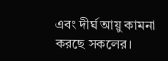এবং দীর্ঘ আয়ু কামনা করছে সকলের।